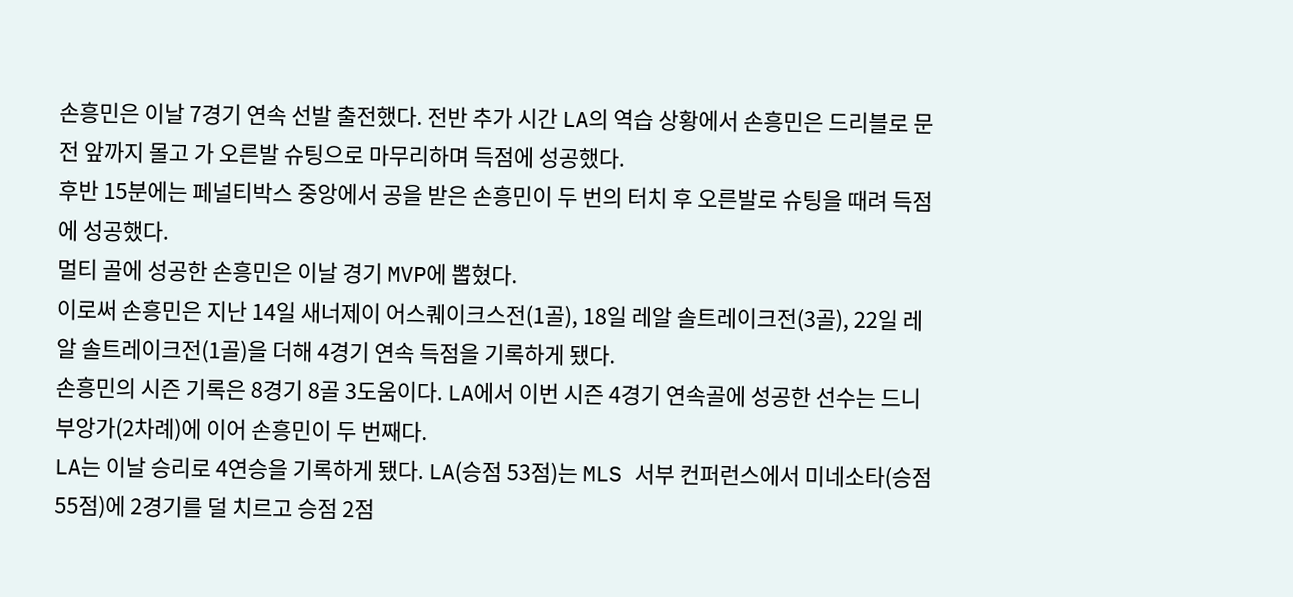손흥민은 이날 7경기 연속 선발 출전했다. 전반 추가 시간 LA의 역습 상황에서 손흥민은 드리블로 문전 앞까지 몰고 가 오른발 슈팅으로 마무리하며 득점에 성공했다.
후반 15분에는 페널티박스 중앙에서 공을 받은 손흥민이 두 번의 터치 후 오른발로 슈팅을 때려 득점에 성공했다.
멀티 골에 성공한 손흥민은 이날 경기 MVP에 뽑혔다.
이로써 손흥민은 지난 14일 새너제이 어스퀘이크스전(1골), 18일 레알 솔트레이크전(3골), 22일 레알 솔트레이크전(1골)을 더해 4경기 연속 득점을 기록하게 됐다.
손흥민의 시즌 기록은 8경기 8골 3도움이다. LA에서 이번 시즌 4경기 연속골에 성공한 선수는 드니 부앙가(2차례)에 이어 손흥민이 두 번째다.
LA는 이날 승리로 4연승을 기록하게 됐다. LA(승점 53점)는 MLS 서부 컨퍼런스에서 미네소타(승점 55점)에 2경기를 덜 치르고 승점 2점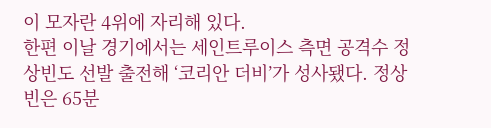이 모자란 4위에 자리해 있다.
한편 이날 경기에서는 세인트루이스 측면 공격수 정상빈도 선발 출전해 ‘코리안 더비’가 성사됐다. 정상빈은 65분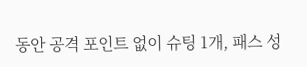동안 공격 포인트 없이 슈팅 1개, 패스 성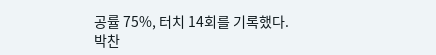공률 75%, 터치 14회를 기록했다.
박찬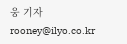웅 기자 rooney@ilyo.co.kr